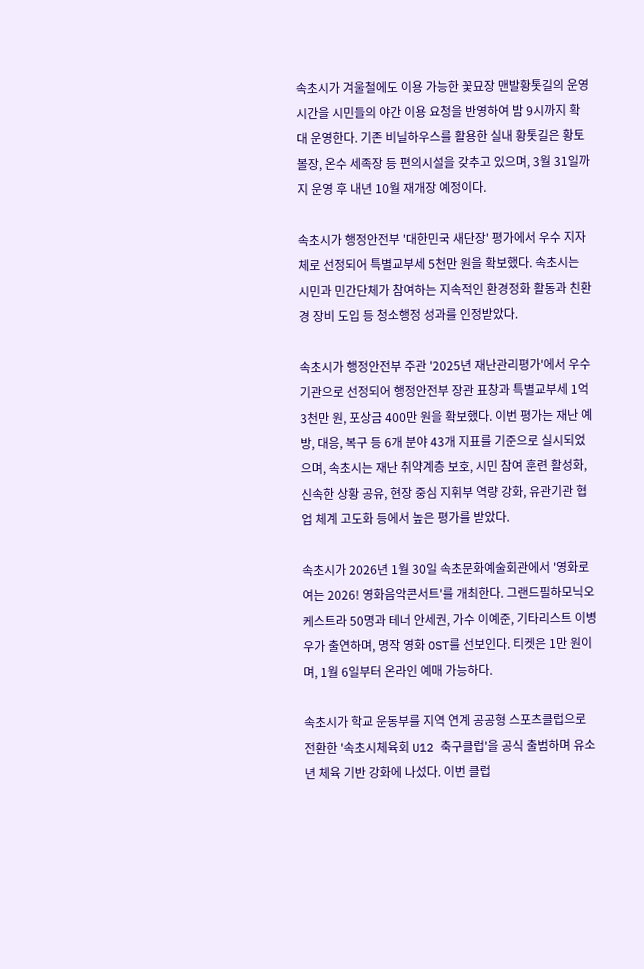속초시가 겨울철에도 이용 가능한 꽃묘장 맨발황톳길의 운영 시간을 시민들의 야간 이용 요청을 반영하여 밤 9시까지 확대 운영한다. 기존 비닐하우스를 활용한 실내 황톳길은 황토볼장, 온수 세족장 등 편의시설을 갖추고 있으며, 3월 31일까지 운영 후 내년 10월 재개장 예정이다.

속초시가 행정안전부 '대한민국 새단장' 평가에서 우수 지자체로 선정되어 특별교부세 5천만 원을 확보했다. 속초시는 시민과 민간단체가 참여하는 지속적인 환경정화 활동과 친환경 장비 도입 등 청소행정 성과를 인정받았다.

속초시가 행정안전부 주관 '2025년 재난관리평가'에서 우수기관으로 선정되어 행정안전부 장관 표창과 특별교부세 1억 3천만 원, 포상금 400만 원을 확보했다. 이번 평가는 재난 예방, 대응, 복구 등 6개 분야 43개 지표를 기준으로 실시되었으며, 속초시는 재난 취약계층 보호, 시민 참여 훈련 활성화, 신속한 상황 공유, 현장 중심 지휘부 역량 강화, 유관기관 협업 체계 고도화 등에서 높은 평가를 받았다.

속초시가 2026년 1월 30일 속초문화예술회관에서 '영화로 여는 2026! 영화음악콘서트'를 개최한다. 그랜드필하모닉오케스트라 50명과 테너 안세권, 가수 이예준, 기타리스트 이병우가 출연하며, 명작 영화 OST를 선보인다. 티켓은 1만 원이며, 1월 6일부터 온라인 예매 가능하다.

속초시가 학교 운동부를 지역 연계 공공형 스포츠클럽으로 전환한 '속초시체육회 U12 축구클럽'을 공식 출범하며 유소년 체육 기반 강화에 나섰다. 이번 클럽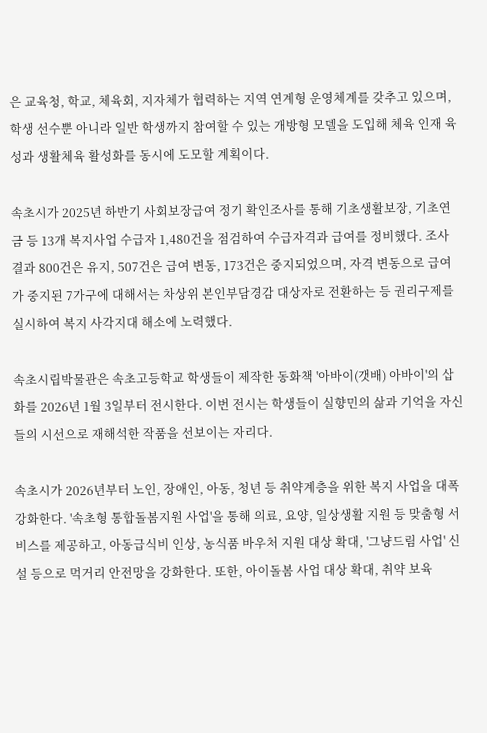은 교육청, 학교, 체육회, 지자체가 협력하는 지역 연계형 운영체계를 갖추고 있으며, 학생 선수뿐 아니라 일반 학생까지 참여할 수 있는 개방형 모델을 도입해 체육 인재 육성과 생활체육 활성화를 동시에 도모할 계획이다.

속초시가 2025년 하반기 사회보장급여 정기 확인조사를 통해 기초생활보장, 기초연금 등 13개 복지사업 수급자 1,480건을 점검하여 수급자격과 급여를 정비했다. 조사 결과 800건은 유지, 507건은 급여 변동, 173건은 중지되었으며, 자격 변동으로 급여가 중지된 7가구에 대해서는 차상위 본인부담경감 대상자로 전환하는 등 권리구제를 실시하여 복지 사각지대 해소에 노력했다.

속초시립박물관은 속초고등학교 학생들이 제작한 동화책 '아바이(갯배) 아바이'의 삽화를 2026년 1월 3일부터 전시한다. 이번 전시는 학생들이 실향민의 삶과 기억을 자신들의 시선으로 재해석한 작품을 선보이는 자리다.

속초시가 2026년부터 노인, 장애인, 아동, 청년 등 취약계층을 위한 복지 사업을 대폭 강화한다. '속초형 통합돌봄지원 사업'을 통해 의료, 요양, 일상생활 지원 등 맞춤형 서비스를 제공하고, 아동급식비 인상, 농식품 바우처 지원 대상 확대, '그냥드림 사업' 신설 등으로 먹거리 안전망을 강화한다. 또한, 아이돌봄 사업 대상 확대, 취약 보육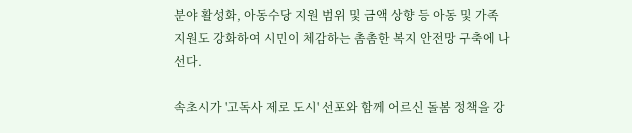분야 활성화, 아동수당 지원 범위 및 금액 상향 등 아동 및 가족 지원도 강화하여 시민이 체감하는 촘촘한 복지 안전망 구축에 나선다.

속초시가 '고독사 제로 도시' 선포와 함께 어르신 돌봄 정책을 강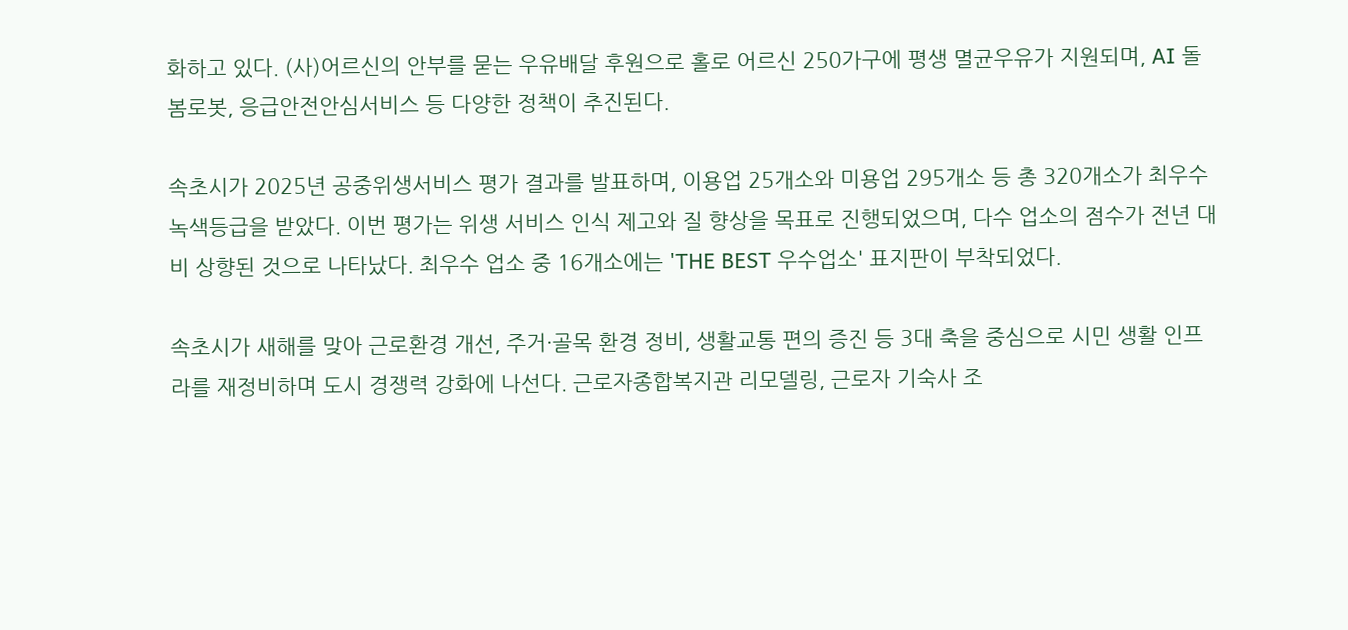화하고 있다. (사)어르신의 안부를 묻는 우유배달 후원으로 홀로 어르신 250가구에 평생 멸균우유가 지원되며, AI 돌봄로봇, 응급안전안심서비스 등 다양한 정책이 추진된다.

속초시가 2025년 공중위생서비스 평가 결과를 발표하며, 이용업 25개소와 미용업 295개소 등 총 320개소가 최우수 녹색등급을 받았다. 이번 평가는 위생 서비스 인식 제고와 질 향상을 목표로 진행되었으며, 다수 업소의 점수가 전년 대비 상향된 것으로 나타났다. 최우수 업소 중 16개소에는 'THE BEST 우수업소' 표지판이 부착되었다.

속초시가 새해를 맞아 근로환경 개선, 주거·골목 환경 정비, 생활교통 편의 증진 등 3대 축을 중심으로 시민 생활 인프라를 재정비하며 도시 경쟁력 강화에 나선다. 근로자종합복지관 리모델링, 근로자 기숙사 조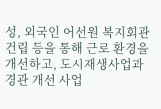성, 외국인 어선원 복지회관 건립 등을 통해 근로 환경을 개선하고, 도시재생사업과 경관 개선 사업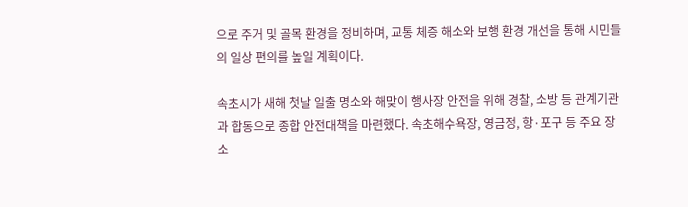으로 주거 및 골목 환경을 정비하며, 교통 체증 해소와 보행 환경 개선을 통해 시민들의 일상 편의를 높일 계획이다.

속초시가 새해 첫날 일출 명소와 해맞이 행사장 안전을 위해 경찰, 소방 등 관계기관과 합동으로 종합 안전대책을 마련했다. 속초해수욕장, 영금정, 항·포구 등 주요 장소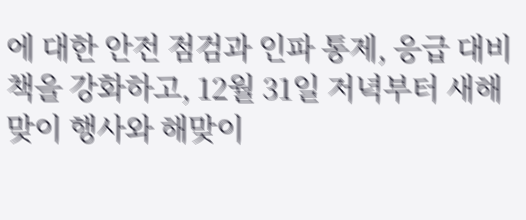에 대한 안전 점검과 인파 통제, 응급 대비책을 강화하고, 12월 31일 저녁부터 새해맞이 행사와 해맞이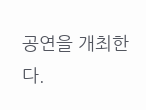공연을 개최한다.